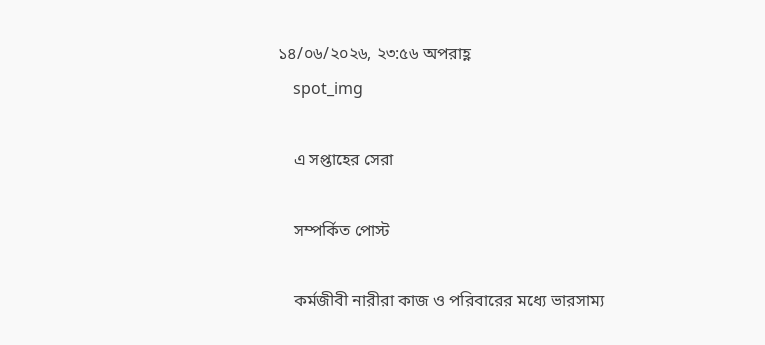১৪/০৬/২০২৬, ২৩:৫৬ অপরাহ্ণ
    spot_img

    এ সপ্তাহের সেরা

    সম্পর্কিত পোস্ট

    কর্মজীবী নারীরা কাজ ও পরিবারের মধ্যে ভারসাম্য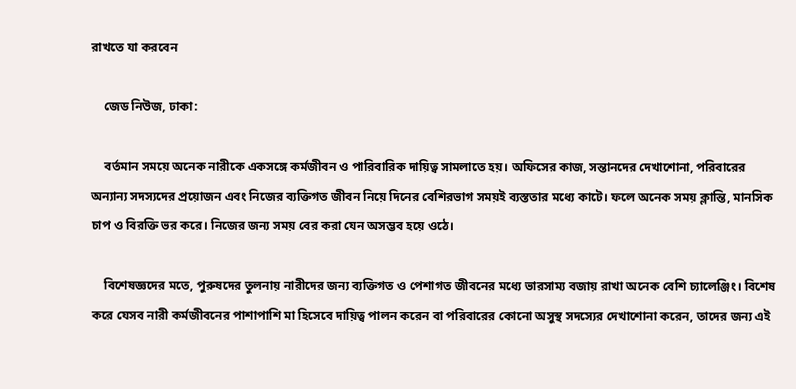রাখতে যা করবেন

    জেড নিউজ, ঢাকা:

    বর্তমান সময়ে অনেক নারীকে একসঙ্গে কর্মজীবন ও পারিবারিক দায়িত্ব সামলাতে হয়। অফিসের কাজ, সন্তানদের দেখাশোনা, পরিবারের অন্যান্য সদস্যদের প্রয়োজন এবং নিজের ব্যক্তিগত জীবন নিয়ে দিনের বেশিরভাগ সময়ই ব্যস্ততার মধ্যে কাটে। ফলে অনেক সময় ক্লান্তি, মানসিক চাপ ও বিরক্তি ভর করে। নিজের জন্য সময় বের করা যেন অসম্ভব হয়ে ওঠে।

    বিশেষজ্ঞদের মতে, পুরুষদের তুলনায় নারীদের জন্য ব্যক্তিগত ও পেশাগত জীবনের মধ্যে ভারসাম্য বজায় রাখা অনেক বেশি চ্যালেঞ্জিং। বিশেষ করে যেসব নারী কর্মজীবনের পাশাপাশি মা হিসেবে দায়িত্ব পালন করেন বা পরিবারের কোনো অসুস্থ সদস্যের দেখাশোনা করেন, তাদের জন্য এই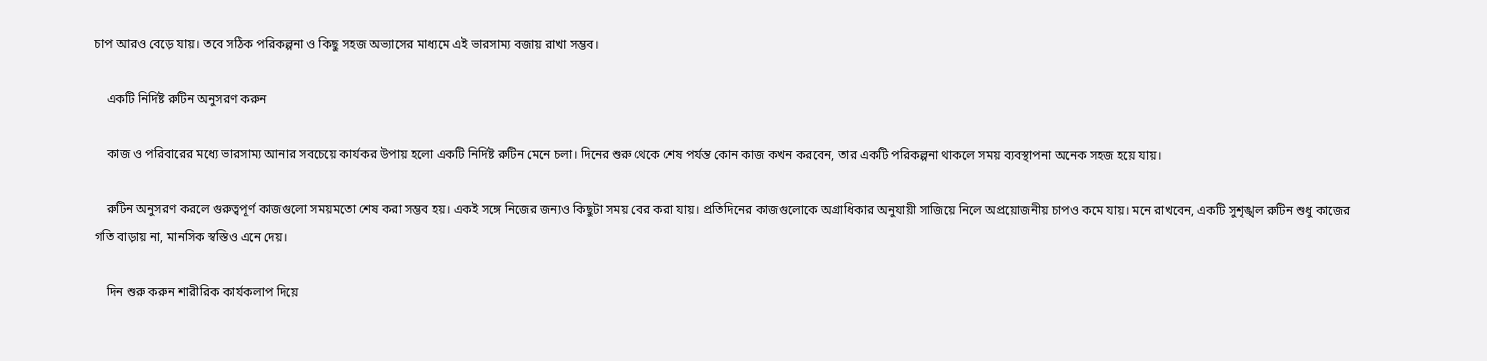চাপ আরও বেড়ে যায়। তবে সঠিক পরিকল্পনা ও কিছু সহজ অভ্যাসের মাধ্যমে এই ভারসাম্য বজায় রাখা সম্ভব।

    একটি নির্দিষ্ট রুটিন অনুসরণ করুন

    কাজ ও পরিবারের মধ্যে ভারসাম্য আনার সবচেয়ে কার্যকর উপায় হলো একটি নির্দিষ্ট রুটিন মেনে চলা। দিনের শুরু থেকে শেষ পর্যন্ত কোন কাজ কখন করবেন, তার একটি পরিকল্পনা থাকলে সময় ব্যবস্থাপনা অনেক সহজ হয়ে যায়।

    রুটিন অনুসরণ করলে গুরুত্বপূর্ণ কাজগুলো সময়মতো শেষ করা সম্ভব হয়। একই সঙ্গে নিজের জন্যও কিছুটা সময় বের করা যায়। প্রতিদিনের কাজগুলোকে অগ্রাধিকার অনুযায়ী সাজিয়ে নিলে অপ্রয়োজনীয় চাপও কমে যায়। মনে রাখবেন, একটি সুশৃঙ্খল রুটিন শুধু কাজের গতি বাড়ায় না, মানসিক স্বস্তিও এনে দেয়।

    দিন শুরু করুন শারীরিক কার্যকলাপ দিয়ে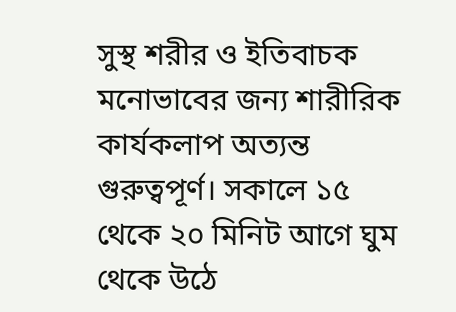সুস্থ শরীর ও ইতিবাচক মনোভাবের জন্য শারীরিক কার্যকলাপ অত্যন্ত গুরুত্বপূর্ণ। সকালে ১৫ থেকে ২০ মিনিট আগে ঘুম থেকে উঠে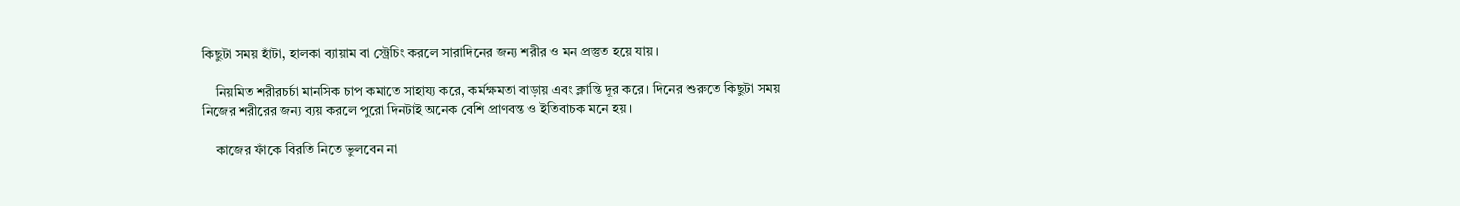কিছুটা সময় হাঁটা, হালকা ব্যায়াম বা স্ট্রেচিং করলে সারাদিনের জন্য শরীর ও মন প্রস্তুত হয়ে যায়।

    নিয়মিত শরীরচর্চা মানসিক চাপ কমাতে সাহায্য করে, কর্মক্ষমতা বাড়ায় এবং ক্লান্তি দূর করে। দিনের শুরুতে কিছুটা সময় নিজের শরীরের জন্য ব্যয় করলে পুরো দিনটাই অনেক বেশি প্রাণবন্ত ও ইতিবাচক মনে হয়।

    কাজের ফাঁকে বিরতি নিতে ভুলবেন না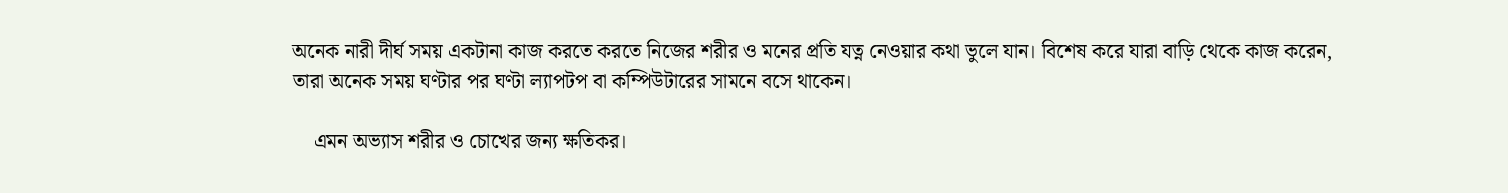অনেক নারী দীর্ঘ সময় একটানা কাজ করতে করতে নিজের শরীর ও মনের প্রতি যত্ন নেওয়ার কথা ভুলে যান। বিশেষ করে যারা বাড়ি থেকে কাজ করেন, তারা অনেক সময় ঘণ্টার পর ঘণ্টা ল্যাপটপ বা কম্পিউটারের সামনে বসে থাকেন।

    এমন অভ্যাস শরীর ও চোখের জন্য ক্ষতিকর।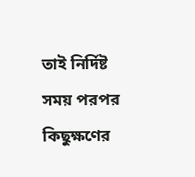তাই নির্দিষ্ট সময় পরপর কিছুক্ষণের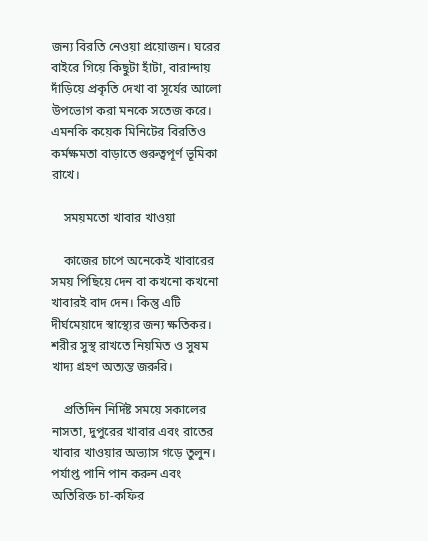জন্য বিরতি নেওয়া প্রয়োজন। ঘরের বাইরে গিয়ে কিছুটা হাঁটা, বারান্দায় দাঁড়িয়ে প্রকৃতি দেখা বা সূর্যের আলো উপভোগ করা মনকে সতেজ করে। এমনকি কয়েক মিনিটের বিরতিও কর্মক্ষমতা বাড়াতে গুরুত্বপূর্ণ ভূমিকা রাখে।

    সময়মতো খাবার খাওয়া

    কাজের চাপে অনেকেই খাবারের সময় পিছিয়ে দেন বা কখনো কখনো খাবারই বাদ দেন। কিন্তু এটি দীর্ঘমেয়াদে স্বাস্থ্যের জন্য ক্ষতিকর। শরীর সুস্থ রাখতে নিয়মিত ও সুষম খাদ্য গ্রহণ অত্যন্ত জরুরি।

    প্রতিদিন নির্দিষ্ট সময়ে সকালের নাসতা, দুপুরের খাবার এবং রাতের খাবার খাওয়ার অভ্যাস গড়ে তুলুন। পর্যাপ্ত পানি পান করুন এবং অতিরিক্ত চা-কফির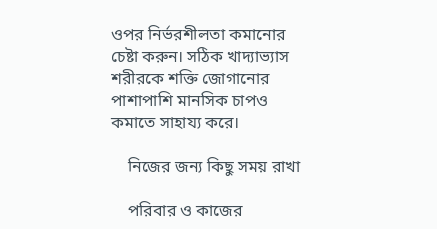ওপর নির্ভরশীলতা কমানোর চেষ্টা করুন। সঠিক খাদ্যাভ্যাস শরীরকে শক্তি জোগানোর পাশাপাশি মানসিক চাপও কমাতে সাহায্য করে।

    নিজের জন্য কিছু সময় রাখা

    পরিবার ও কাজের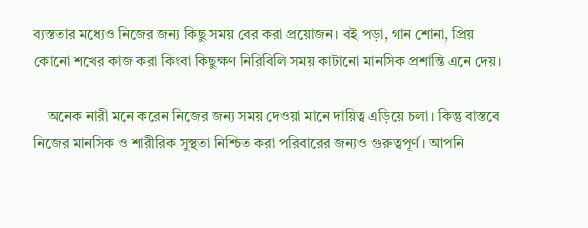ব্যস্ততার মধ্যেও নিজের জন্য কিছু সময় বের করা প্রয়োজন। বই পড়া, গান শোনা, প্রিয় কোনো শখের কাজ করা কিংবা কিছুক্ষণ নিরিবিলি সময় কাটানো মানসিক প্রশান্তি এনে দেয়।

    অনেক নারী মনে করেন নিজের জন্য সময় দেওয়া মানে দায়িত্ব এড়িয়ে চলা। কিন্তু বাস্তবে নিজের মানসিক ও শারীরিক সুস্থতা নিশ্চিত করা পরিবারের জন্যও গুরুত্বপূর্ণ। আপনি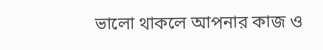ভালো থাকলে আপনার কাজ ও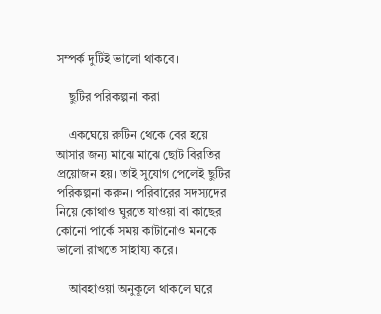সম্পর্ক দুটিই ভালো থাকবে।

    ছুটির পরিকল্পনা করা

    একঘেয়ে রুটিন থেকে বের হয়ে আসার জন্য মাঝে মাঝে ছোট বিরতির প্রয়োজন হয়। তাই সুযোগ পেলেই ছুটির পরিকল্পনা করুন। পরিবারের সদস্যদের নিয়ে কোথাও ঘুরতে যাওয়া বা কাছের কোনো পার্কে সময় কাটানোও মনকে ভালো রাখতে সাহায্য করে।

    আবহাওয়া অনুকূলে থাকলে ঘরে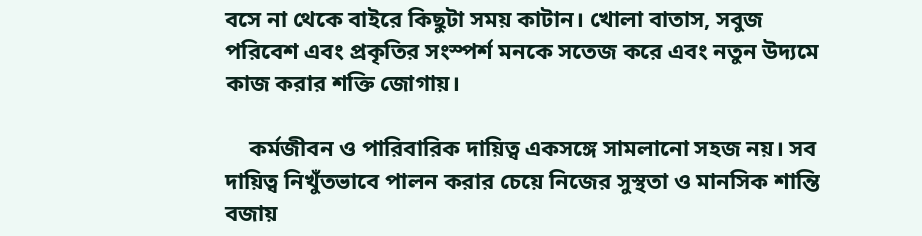বসে না থেকে বাইরে কিছুটা সময় কাটান। খোলা বাতাস, সবুজ পরিবেশ এবং প্রকৃতির সংস্পর্শ মনকে সতেজ করে এবং নতুন উদ্যমে কাজ করার শক্তি জোগায়।

    কর্মজীবন ও পারিবারিক দায়িত্ব একসঙ্গে সামলানো সহজ নয়। সব দায়িত্ব নিখুঁতভাবে পালন করার চেয়ে নিজের সুস্থতা ও মানসিক শান্তি বজায়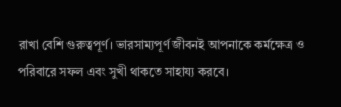রাখা বেশি গুরুত্বপূর্ণ। ভারসাম্যপূর্ণ জীবনই আপনাকে কর্মক্ষেত্র ও পরিবারে সফল এবং সুখী থাকতে সাহায্য করবে।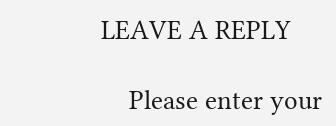LEAVE A REPLY

    Please enter your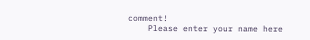comment!
    Please enter your name here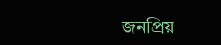জনপ্রিয়